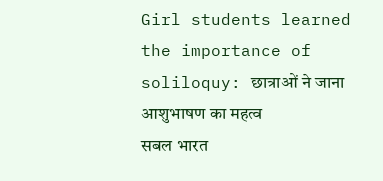Girl students learned the importance of soliloquy: छात्राओं ने जाना आशुभाषण का महत्व
सबल भारत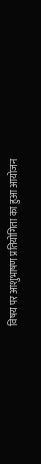विषय पर आशुभाषण प्रतियोगिता का हुआ आयोजन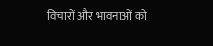विचारों और भावनाओं को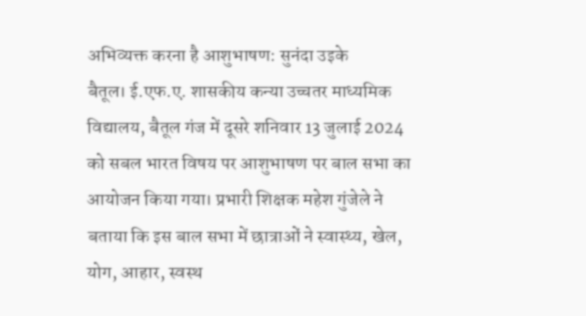अभिव्यक्त करना है आशुभाषण: सुनंदा उइके
बैतूल। ई.एफ.ए. शासकीय कन्या उच्चतर माध्यमिक विद्यालय, बैतूल गंज में दूसरे शनिवार 13 जुलाई 2024 को सबल भारत विषय पर आशुभाषण पर बाल सभा का आयोजन किया गया। प्रभारी शिक्षक महेश गुंजेले ने बताया कि इस बाल सभा में छात्राओं ने स्वास्थ्य, खेल, योग, आहार, स्वस्थ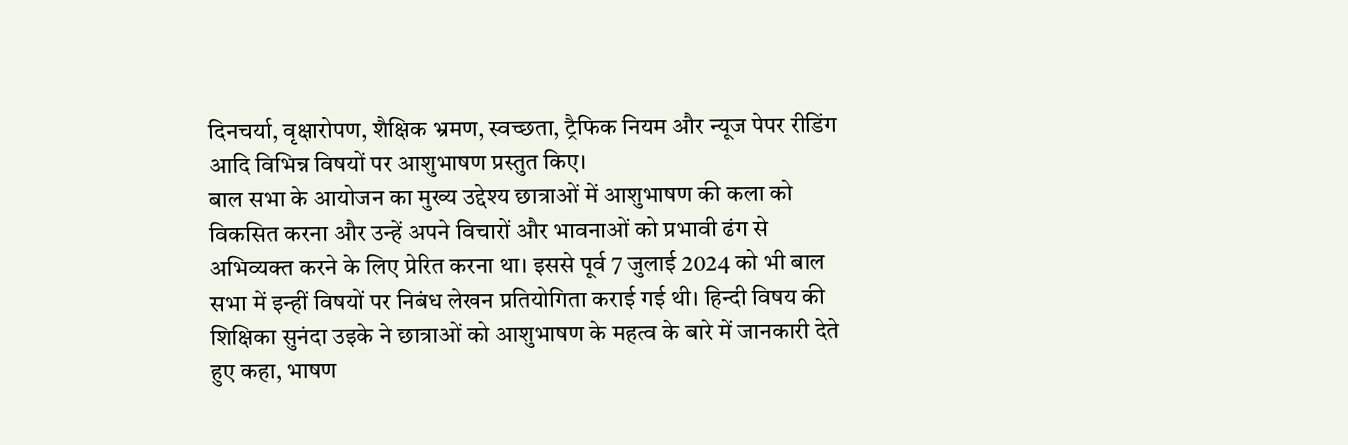दिनचर्या, वृक्षारोपण, शैक्षिक भ्रमण, स्वच्छता, ट्रैफिक नियम और न्यूज पेपर रीडिंग आदि विभिन्न विषयों पर आशुभाषण प्रस्तुत किए।
बाल सभा के आयोजन का मुख्य उद्देश्य छात्राओं में आशुभाषण की कला को विकसित करना और उन्हें अपने विचारों और भावनाओं को प्रभावी ढंग से अभिव्यक्त करने के लिए प्रेरित करना था। इससे पूर्व 7 जुलाई 2024 को भी बाल सभा में इन्हीं विषयों पर निबंध लेखन प्रतियोगिता कराई गई थी। हिन्दी विषय की शिक्षिका सुनंदा उइके ने छात्राओं को आशुभाषण के महत्व के बारे में जानकारी देते हुए कहा, भाषण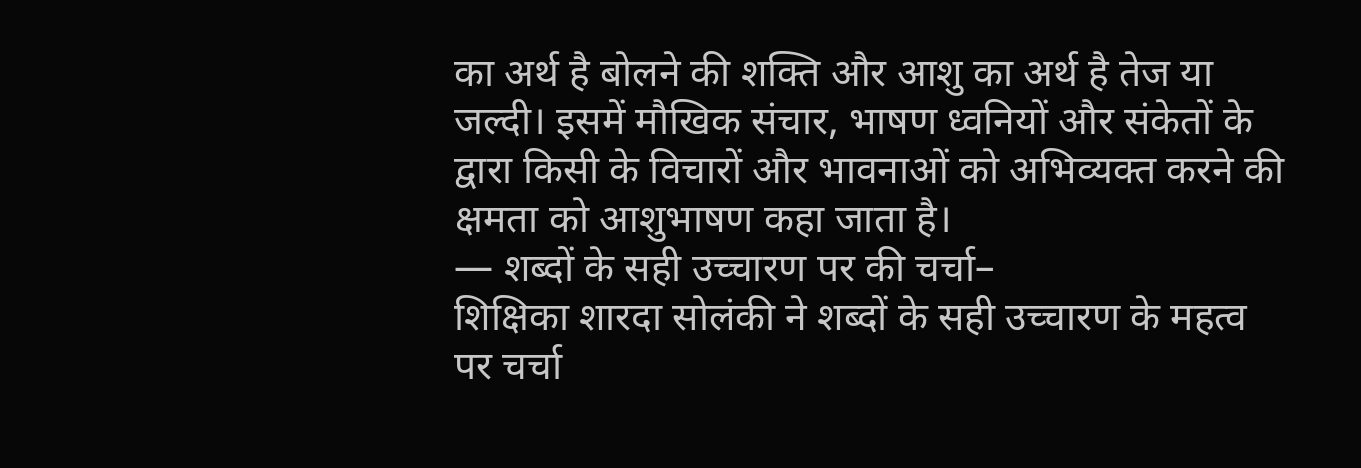का अर्थ है बोलने की शक्ति और आशु का अर्थ है तेज या जल्दी। इसमें मौखिक संचार, भाषण ध्वनियों और संकेतों के द्वारा किसी के विचारों और भावनाओं को अभिव्यक्त करने की क्षमता को आशुभाषण कहा जाता है।
— शब्दों के सही उच्चारण पर की चर्चा–
शिक्षिका शारदा सोलंकी ने शब्दों के सही उच्चारण के महत्व पर चर्चा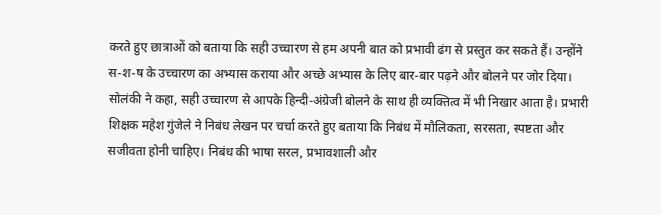करते हुए छात्राओं को बताया कि सही उच्चारण से हम अपनी बात को प्रभावी ढंग से प्रस्तुत कर सकते हैं। उन्होंने स-श-ष के उच्चारण का अभ्यास कराया और अच्छे अभ्यास के लिए बार-बार पढ़ने और बोलने पर जोर दिया। सोलंकी ने कहा, सही उच्चारण से आपके हिन्दी-अंग्रेजी बोलने के साथ ही व्यक्तित्व में भी निखार आता है। प्रभारी शिक्षक महेश गुंजेले ने निबंध लेखन पर चर्चा करते हुए बताया कि निबंध में मौलिकता, सरसता, स्पष्टता और सजीवता होनी चाहिए। निबंध की भाषा सरल, प्रभावशाली और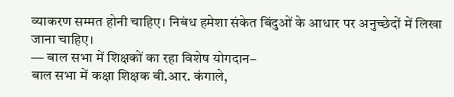व्याकरण सम्मत होनी चाहिए। निबंध हमेशा संकेत बिंदुओं के आधार पर अनुच्छेदों में लिखा जाना चाहिए।
— बाल सभा में शिक्षकों का रहा विशेष योगदान–
बाल सभा में कक्षा शिक्षक बी.आर. कंगाले,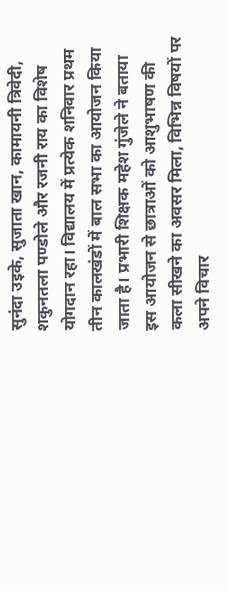सुनंदा उइके, सुजाता खान, कामायनी त्रिवेदी, शकुनतला पण्डोले और रजनी राय का विशेष योगदान रहा। विद्यालय में प्रत्येक शनिवार प्रथम तीन कालखंडों में बाल सभा का आयोजन किया जाता है। प्रभारी शिक्षक महेश गुंजेले ने बताया इस आयोजन से छात्राओं को आशुभाषण की कला सीखने का अवसर मिला, विभिन्न विषयों पर अपने विचार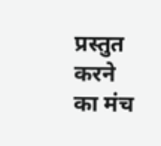प्रस्तुत करने का मंच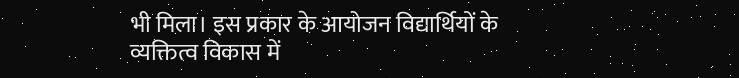भी मिला। इस प्रकार के आयोजन विद्यार्थियों के व्यक्तित्व विकास में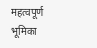महत्वपूर्ण भूमिका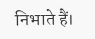निभाते हैं।